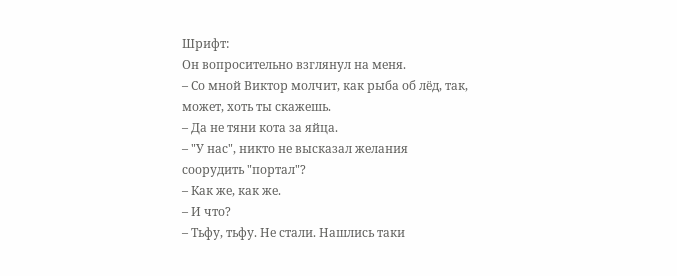Шрифт:
Он вопросительно взглянул на меня.
– Со мной Виктор молчит, как рыба об лёд, так, может, хоть ты скажешь.
– Да не тяни кота за яйца.
– "У нас", никто не высказал желания соорудить "портал"?
– Как же, как же.
– И что?
– Тьфу, тьфу. Не стали. Нашлись таки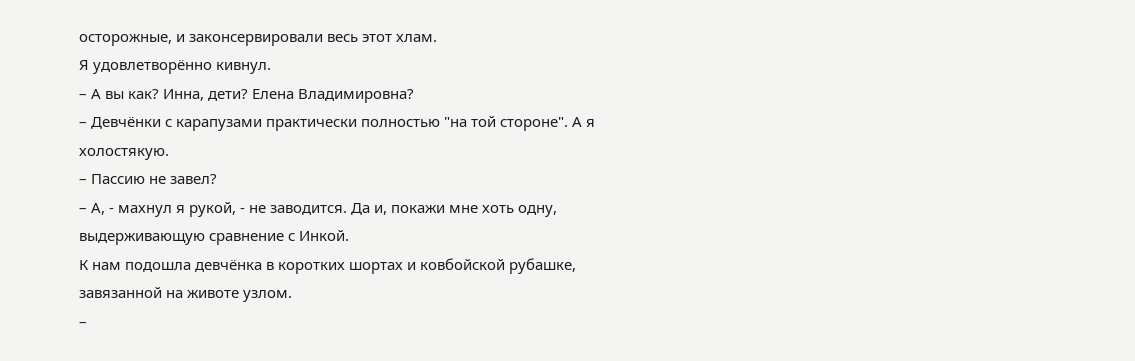осторожные, и законсервировали весь этот хлам.
Я удовлетворённо кивнул.
– А вы как? Инна, дети? Елена Владимировна?
– Девчёнки с карапузами практически полностью "на той стороне". А я холостякую.
– Пассию не завел?
– А, - махнул я рукой, - не заводится. Да и, покажи мне хоть одну, выдерживающую сравнение с Инкой.
К нам подошла девчёнка в коротких шортах и ковбойской рубашке, завязанной на животе узлом.
–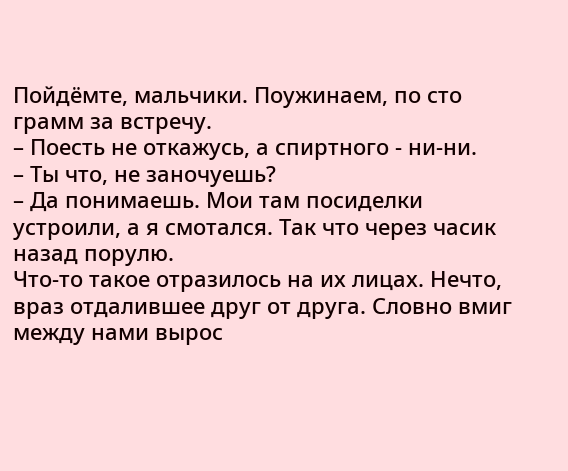Пойдёмте, мальчики. Поужинаем, по сто грамм за встречу.
– Поесть не откажусь, а спиртного - ни-ни.
– Ты что, не заночуешь?
– Да понимаешь. Мои там посиделки устроили, а я смотался. Так что через часик назад порулю.
Что-то такое отразилось на их лицах. Нечто, враз отдалившее друг от друга. Словно вмиг между нами вырос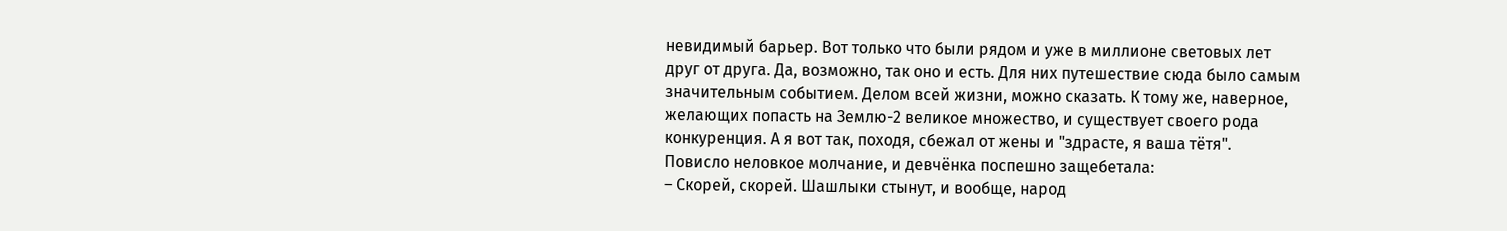невидимый барьер. Вот только что были рядом и уже в миллионе световых лет друг от друга. Да, возможно, так оно и есть. Для них путешествие сюда было самым значительным событием. Делом всей жизни, можно сказать. К тому же, наверное, желающих попасть на Землю-2 великое множество, и существует своего рода конкуренция. А я вот так, походя, сбежал от жены и "здрасте, я ваша тётя".
Повисло неловкое молчание, и девчёнка поспешно защебетала:
– Скорей, скорей. Шашлыки стынут, и вообще, народ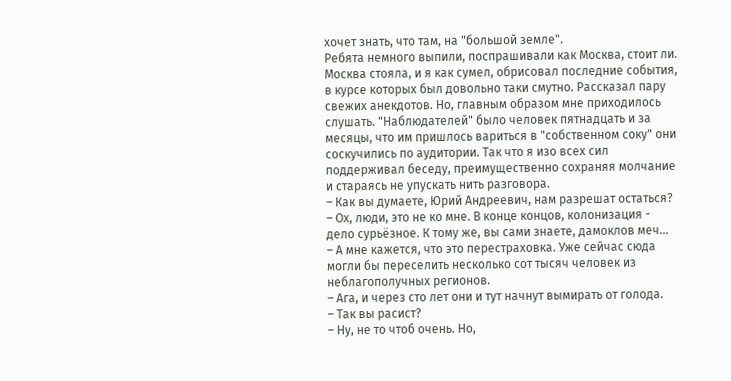хочет знать, что там, на "большой земле".
Ребята немного выпили, поспрашивали как Москва, стоит ли. Москва стояла, и я как сумел, обрисовал последние события, в курсе которых был довольно таки смутно. Рассказал пару свежих анекдотов. Но, главным образом мне приходилось слушать. "Наблюдателей" было человек пятнадцать и за месяцы, что им пришлось вариться в "собственном соку" они соскучились по аудитории. Так что я изо всех сил поддерживал беседу, преимущественно сохраняя молчание и стараясь не упускать нить разговора.
– Как вы думаете, Юрий Андреевич, нам разрешат остаться?
– Ох, люди, это не ко мне. В конце концов, колонизация - дело сурьёзное. К тому же, вы сами знаете, дамоклов меч…
– А мне кажется, что это перестраховка. Уже сейчас сюда могли бы переселить несколько сот тысяч человек из неблагополучных регионов.
– Ага, и через сто лет они и тут начнут вымирать от голода.
– Так вы расист?
– Ну, не то чтоб очень. Но,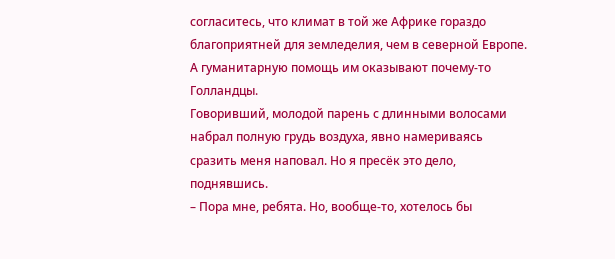согласитесь, что климат в той же Африке гораздо благоприятней для земледелия, чем в северной Европе. А гуманитарную помощь им оказывают почему-то Голландцы.
Говоривший, молодой парень с длинными волосами набрал полную грудь воздуха, явно намериваясь сразить меня наповал. Но я пресёк это дело, поднявшись.
– Пора мне, ребята. Но, вообще-то, хотелось бы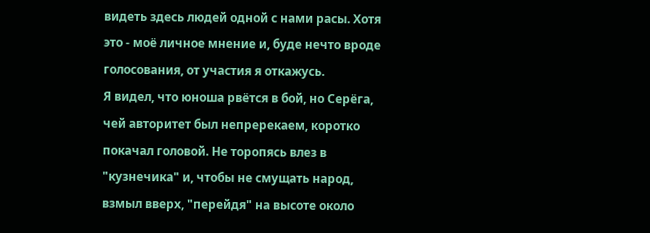видеть здесь людей одной с нами расы. Хотя это - моё личное мнение и, буде нечто вроде голосования, от участия я откажусь.
Я видел, что юноша рвётся в бой, но Серёга, чей авторитет был непререкаем, коротко покачал головой. Не торопясь влез в "кузнечика" и, чтобы не смущать народ, взмыл вверх, "перейдя" на высоте около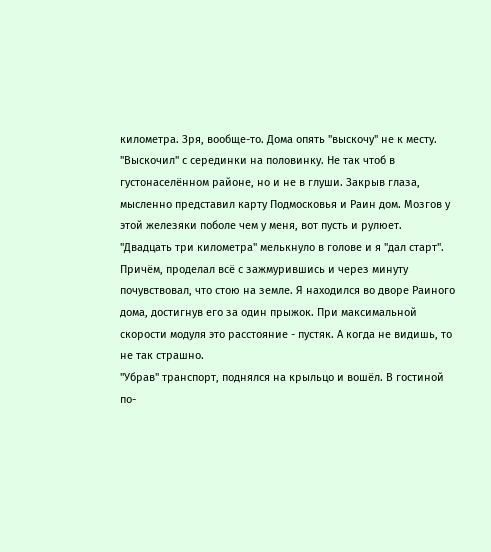километра. Зря, вообще-то. Дома опять "выскочу" не к месту.
"Выскочил" с серединки на половинку. Не так чтоб в густонаселённом районе, но и не в глуши. Закрыв глаза, мысленно представил карту Подмосковья и Раин дом. Мозгов у этой железяки поболе чем у меня, вот пусть и рулюет.
"Двадцать три километра" мелькнуло в голове и я "дал старт". Причём, проделал всё с зажмурившись и через минуту почувствовал, что стою на земле. Я находился во дворе Раиного дома, достигнув его за один прыжок. При максимальной скорости модуля это расстояние - пустяк. А когда не видишь, то не так страшно.
"Убрав" транспорт, поднялся на крыльцо и вошёл. В гостиной по-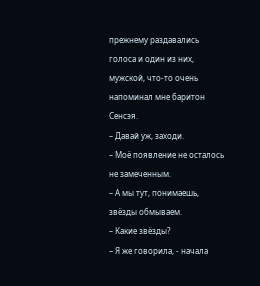прежнему раздавались голоса и один из них, мужской, что-то очень напоминал мне баритон Сенсэя.
– Давай уж, заходи.
– Моё появление не осталось не замеченным.
– А мы тут, понимаешь, звёзды обмываем.
– Какие звёзды?
– Я же говорила, - начала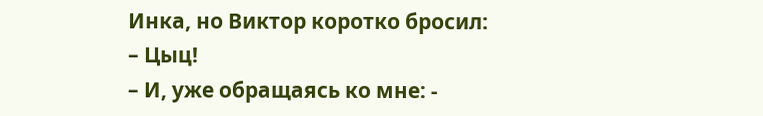Инка, но Виктор коротко бросил:
– Цыц!
– И, уже обращаясь ко мне: -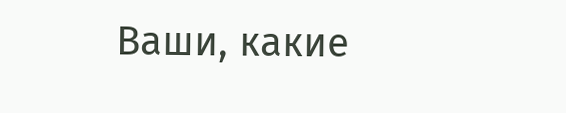Ваши, какие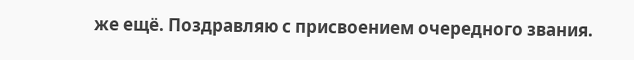же ещё. Поздравляю с присвоением очередного звания.